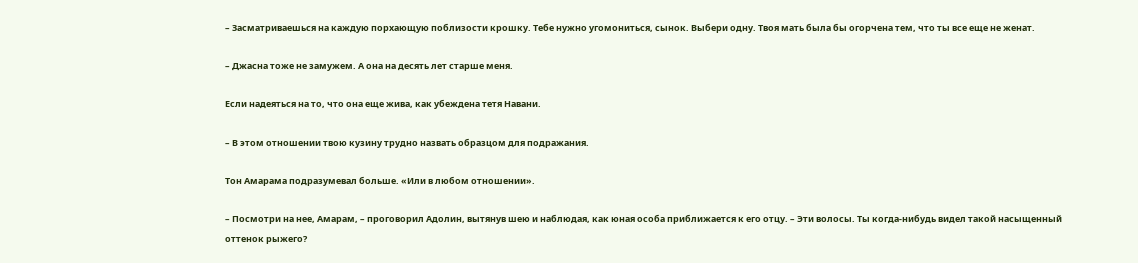– Засматриваешься на каждую порхающую поблизости крошку. Тебе нужно угомониться, сынок. Выбери одну. Твоя мать была бы огорчена тем, что ты все еще не женат.

– Джасна тоже не замужем. А она на десять лет старше меня.

Если надеяться на то, что она еще жива, как убеждена тетя Навани.

– В этом отношении твою кузину трудно назвать образцом для подражания.

Тон Амарама подразумевал больше. «Или в любом отношении».

– Посмотри на нее, Амарам, – проговорил Адолин, вытянув шею и наблюдая, как юная особа приближается к его отцу. – Эти волосы. Ты когда-нибудь видел такой насыщенный оттенок рыжего?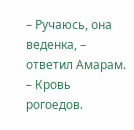– Ручаюсь, она веденка, – ответил Амарам. – Кровь рогоедов.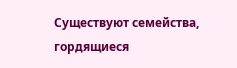Существуют семейства, гордящиеся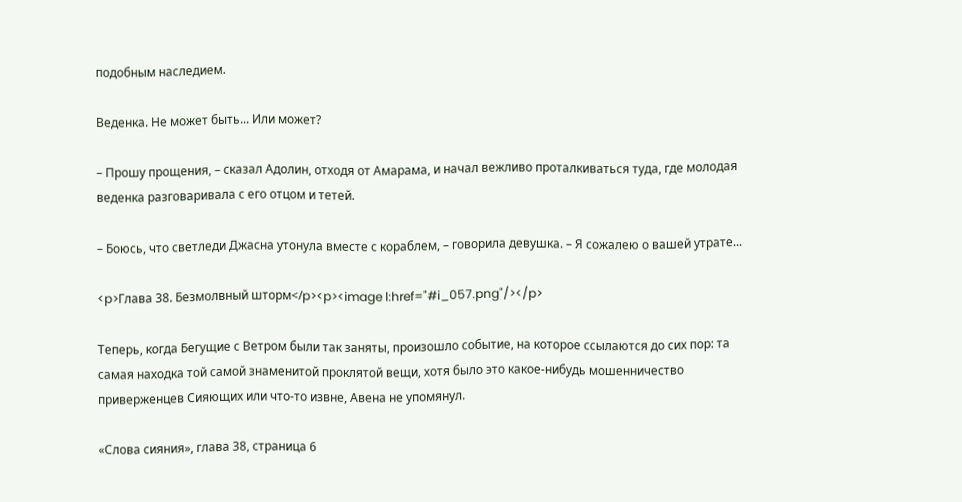подобным наследием.

Веденка. Не может быть... Или может?

– Прошу прощения, – сказал Адолин, отходя от Амарама, и начал вежливо проталкиваться туда, где молодая веденка разговаривала с его отцом и тетей.

– Боюсь, что светледи Джасна утонула вместе с кораблем, – говорила девушка. – Я сожалею о вашей утрате...

<p>Глава 38. Безмолвный шторм</p><p><image l:href="#i_057.png"/></p>

Теперь, когда Бегущие с Ветром были так заняты, произошло событие, на которое ссылаются до сих пор: та самая находка той самой знаменитой проклятой вещи, хотя было это какое-нибудь мошенничество приверженцев Сияющих или что-то извне, Авена не упомянул.

«Слова сияния», глава 38, страница 6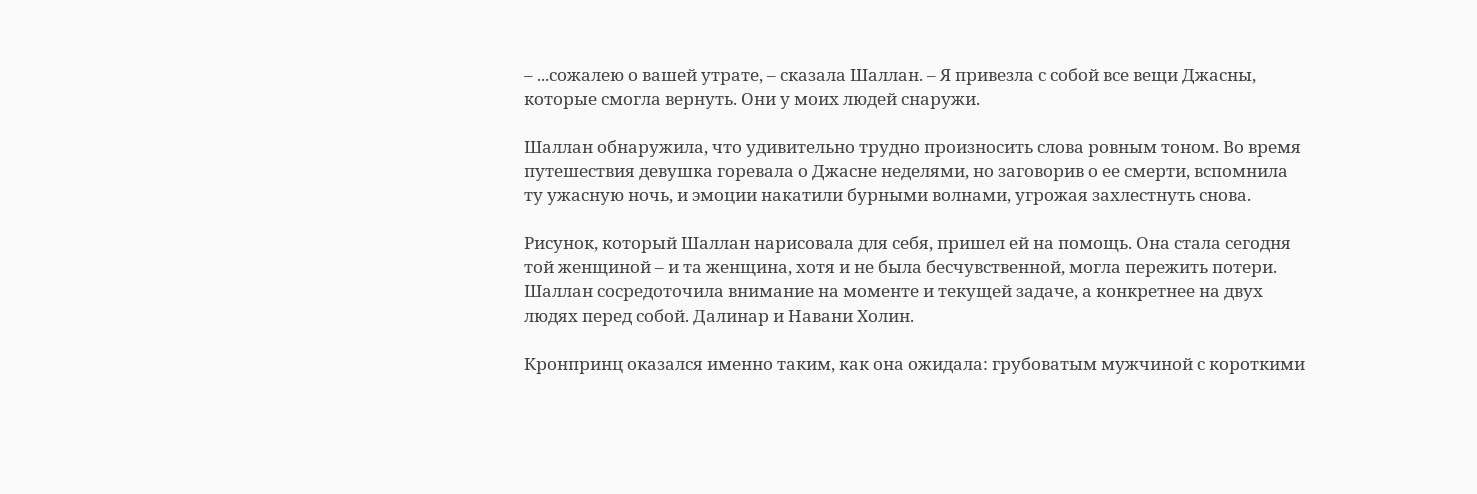– ...сожалею о вашей утрате, – сказала Шаллан. – Я привезла с собой все вещи Джасны, которые смогла вернуть. Они у моих людей снаружи.

Шаллан обнаружила, что удивительно трудно произносить слова ровным тоном. Во время путешествия девушка горевала о Джасне неделями, но заговорив о ее смерти, вспомнила ту ужасную ночь, и эмоции накатили бурными волнами, угрожая захлестнуть снова.

Рисунок, который Шаллан нарисовала для себя, пришел ей на помощь. Она стала сегодня той женщиной – и та женщина, хотя и не была бесчувственной, могла пережить потери. Шаллан сосредоточила внимание на моменте и текущей задаче, а конкретнее на двух людях перед собой. Далинар и Навани Холин.

Кронпринц оказался именно таким, как она ожидала: грубоватым мужчиной с короткими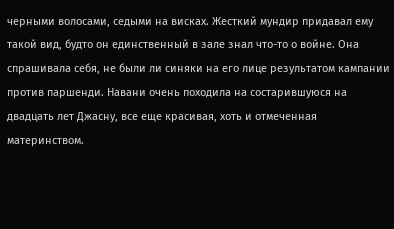черными волосами, седыми на висках. Жесткий мундир придавал ему такой вид, будто он единственный в зале знал что-то о войне. Она спрашивала себя, не были ли синяки на его лице результатом кампании против паршенди. Навани очень походила на состарившуюся на двадцать лет Джасну, все еще красивая, хоть и отмеченная материнством.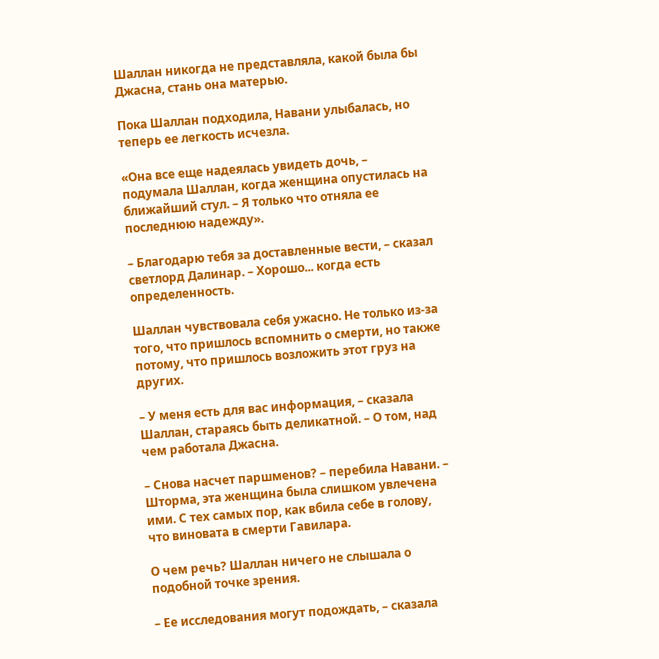Шаллан никогда не представляла, какой была бы Джасна, стань она матерью.

Пока Шаллан подходила, Навани улыбалась, но теперь ее легкость исчезла.

«Она все еще надеялась увидеть дочь, – подумала Шаллан, когда женщина опустилась на ближайший стул. – Я только что отняла ее последнюю надежду».

– Благодарю тебя за доставленные вести, – сказал светлорд Далинар. – Хорошо... когда есть определенность.

Шаллан чувствовала себя ужасно. Не только из-за того, что пришлось вспомнить о смерти, но также потому, что пришлось возложить этот груз на других.

– У меня есть для вас информация, – сказала Шаллан, стараясь быть деликатной. – О том, над чем работала Джасна.

– Снова насчет паршменов? – перебила Навани. – Шторма, эта женщина была слишком увлечена ими. С тех самых пор, как вбила себе в голову, что виновата в смерти Гавилара.

О чем речь? Шаллан ничего не слышала о подобной точке зрения.

– Ее исследования могут подождать, – сказала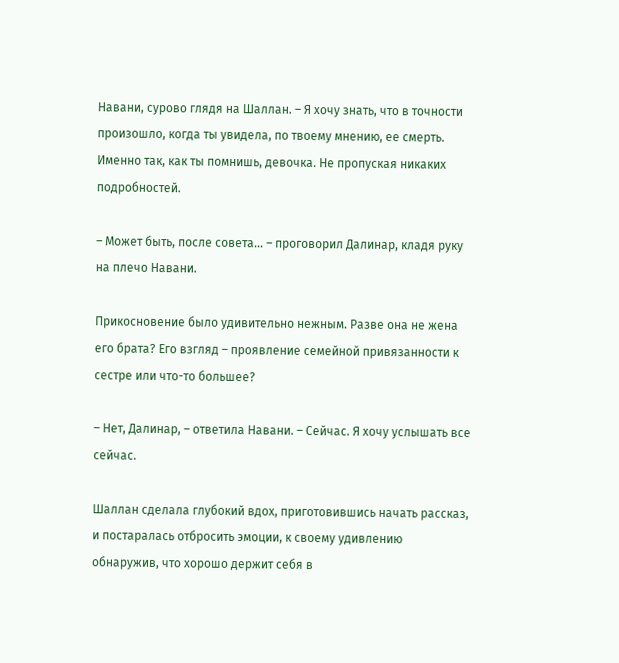Навани, сурово глядя на Шаллан. – Я хочу знать, что в точности произошло, когда ты увидела, по твоему мнению, ее смерть. Именно так, как ты помнишь, девочка. Не пропуская никаких подробностей.

– Может быть, после совета... – проговорил Далинар, кладя руку на плечо Навани.

Прикосновение было удивительно нежным. Разве она не жена его брата? Его взгляд – проявление семейной привязанности к сестре или что-то большее?

– Нет, Далинар, – ответила Навани. – Сейчас. Я хочу услышать все сейчас.

Шаллан сделала глубокий вдох, приготовившись начать рассказ, и постаралась отбросить эмоции, к своему удивлению обнаружив, что хорошо держит себя в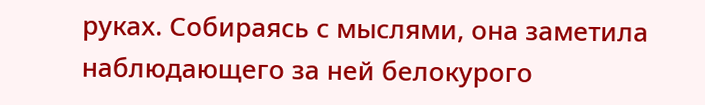руках. Собираясь с мыслями, она заметила наблюдающего за ней белокурого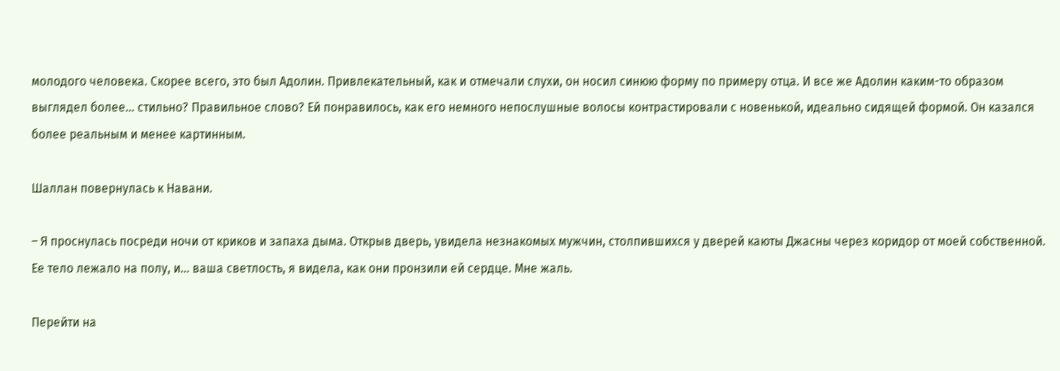молодого человека. Скорее всего, это был Адолин. Привлекательный, как и отмечали слухи, он носил синюю форму по примеру отца. И все же Адолин каким-то образом выглядел более... стильно? Правильное слово? Ей понравилось, как его немного непослушные волосы контрастировали с новенькой, идеально сидящей формой. Он казался более реальным и менее картинным.

Шаллан повернулась к Навани.

– Я проснулась посреди ночи от криков и запаха дыма. Открыв дверь, увидела незнакомых мужчин, столпившихся у дверей каюты Джасны через коридор от моей собственной. Ее тело лежало на полу, и... ваша светлость, я видела, как они пронзили ей сердце. Мне жаль.

Перейти на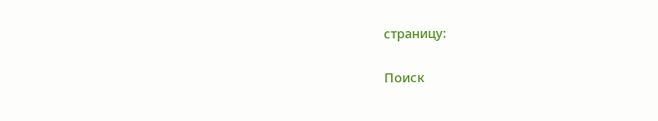страницу:

Поиск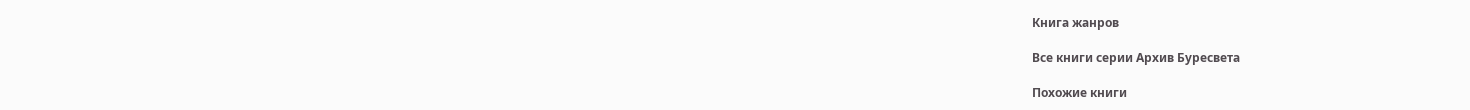Книга жанров

Все книги серии Архив Буресвета

Похожие книги